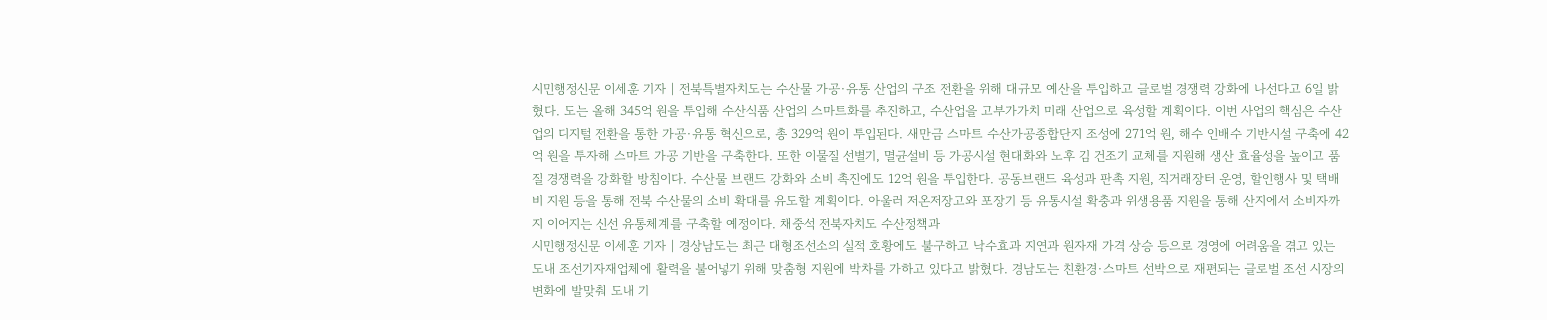시민행정신문 이세훈 기자 | 전북특별자치도는 수산물 가공·유통 산업의 구조 전환을 위해 대규모 예산을 투입하고 글로벌 경쟁력 강화에 나선다고 6일 밝혔다. 도는 올해 345억 원을 투입해 수산식품 산업의 스마트화를 추진하고, 수산업을 고부가가치 미래 산업으로 육성할 계획이다. 이번 사업의 핵심은 수산업의 디지털 전환을 통한 가공·유통 혁신으로, 총 329억 원이 투입된다. 새만금 스마트 수산가공종합단지 조성에 271억 원, 해수 인배수 기반시설 구축에 42억 원을 투자해 스마트 가공 기반을 구축한다. 또한 이물질 선별기, 멸균설비 등 가공시설 현대화와 노후 김 건조기 교체를 지원해 생산 효율성을 높이고 품질 경쟁력을 강화할 방침이다. 수산물 브랜드 강화와 소비 촉진에도 12억 원을 투입한다. 공동브랜드 육성과 판촉 지원, 직거래장터 운영, 할인행사 및 택배비 지원 등을 통해 전북 수산물의 소비 확대를 유도할 계획이다. 아울러 저온저장고와 포장기 등 유통시설 확충과 위생용품 지원을 통해 산지에서 소비자까지 이어지는 신선 유통체계를 구축할 예정이다. 채중석 전북자치도 수산정책과
시민행정신문 이세훈 기자 | 경상남도는 최근 대형조선소의 실적 호황에도 불구하고 낙수효과 지연과 원자재 가격 상승 등으로 경영에 어려움을 겪고 있는 도내 조선기자재업체에 활력을 불어넣기 위해 맞춤형 지원에 박차를 가하고 있다고 밝혔다. 경남도는 친환경·스마트 선박으로 재편되는 글로벌 조선 시장의 변화에 발맞춰 도내 기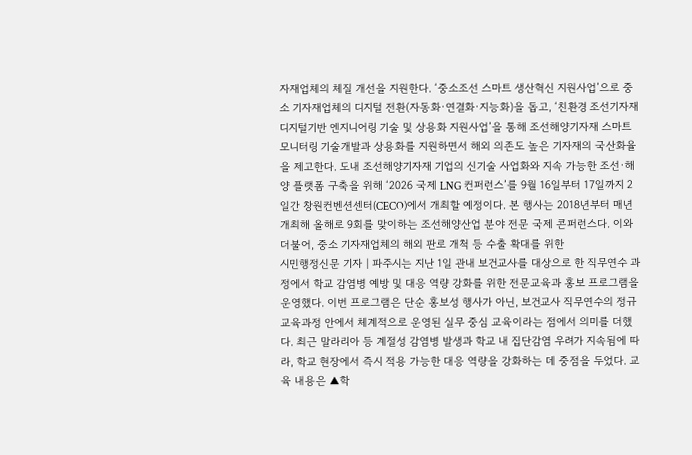자재업체의 체질 개선을 지원한다. ‘중소조선 스마트 생산혁신 지원사업’으로 중소 기자재업체의 디지털 전환(자동화·연결화·지능화)을 돕고, ‘친환경 조선기자재 디지털기반 엔지니어링 기술 및 상용화 지원사업’을 통해 조선해양기자재 스마트모니터링 기술개발과 상용화를 지원하면서 해외 의존도 높은 기자재의 국산화율을 제고한다. 도내 조선해양기자재 기업의 신기술 사업화와 지속 가능한 조선·해양 플랫폼 구축을 위해 ‘2026 국제 LNG 컨퍼런스’를 9월 16일부터 17일까지 2일간 창원컨벤션센터(CECO)에서 개최할 예정이다. 본 행사는 2018년부터 매년 개최해 올해로 9회를 맞이하는 조선해양산업 분야 전문 국제 콘퍼런스다. 이와 더불어, 중소 기자재업체의 해외 판로 개척 등 수출 확대를 위한
시민행정신문 기자 | 파주시는 지난 1일 관내 보건교사를 대상으로 한 직무연수 과정에서 학교 감염병 예방 및 대응 역량 강화를 위한 전문교육과 홍보 프로그램을 운영했다. 이번 프로그램은 단순 홍보성 행사가 아닌, 보건교사 직무연수의 정규 교육과정 안에서 체계적으로 운영된 실무 중심 교육이라는 점에서 의미를 더했다. 최근 말라리아 등 계절성 감염병 발생과 학교 내 집단감염 우려가 지속됨에 따라, 학교 현장에서 즉시 적용 가능한 대응 역량을 강화하는 데 중점을 두었다. 교육 내용은 ▲학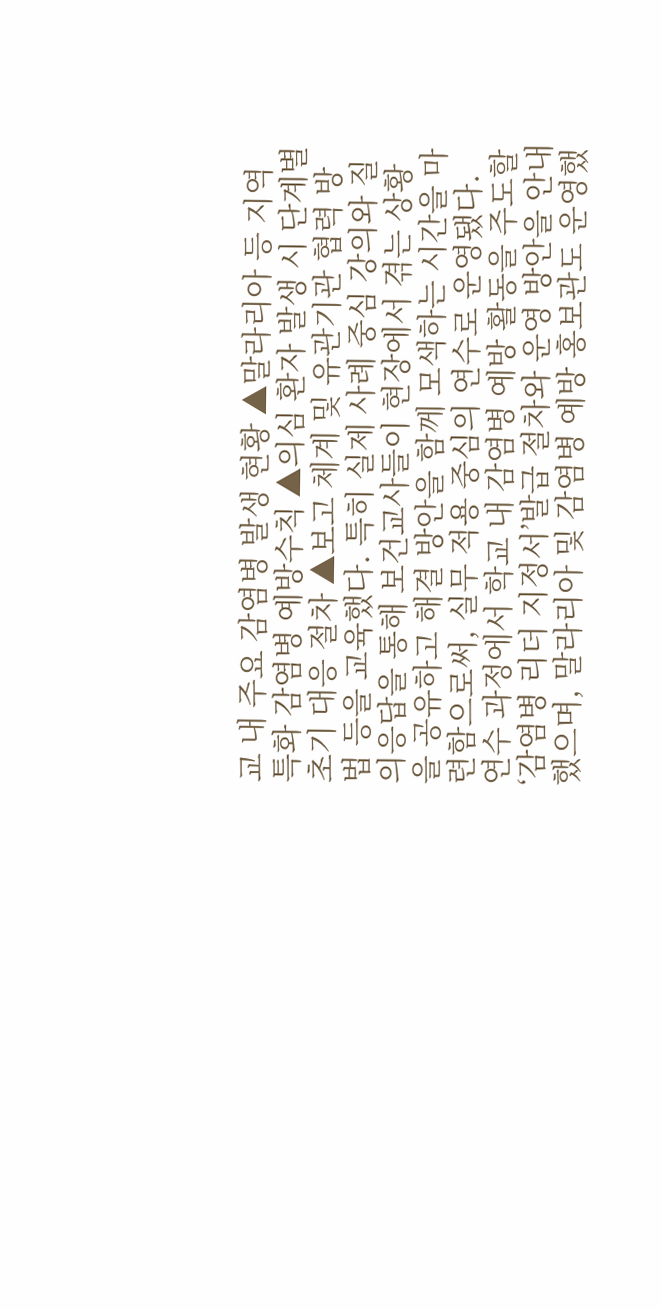교 내 주요 감염병 발생 현황 ▲말라리아 등 지역 특화 감염병 예방수칙 ▲의심 환자 발생 시 단계별 초기 대응 절차 ▲보고 체계 및 유관기관 협력 방법 등을 교육했다. 특히 실제 사례 중심 강의와 질의응답을 통해 보건교사들이 현장에서 겪는 상황을 공유하고 해결 방안을 함께 모색하는 시간을 마련함으로써, 실무 적용 중심의 연수로 운영됐다. 연수 과정에서 학교 내 감염병 예방 활동을 주도할 ‘감염병 리더 지정서’발급 절차와 운영 방안을 안내했으며, 말라리아 및 감염병 예방 홍보관도 운영했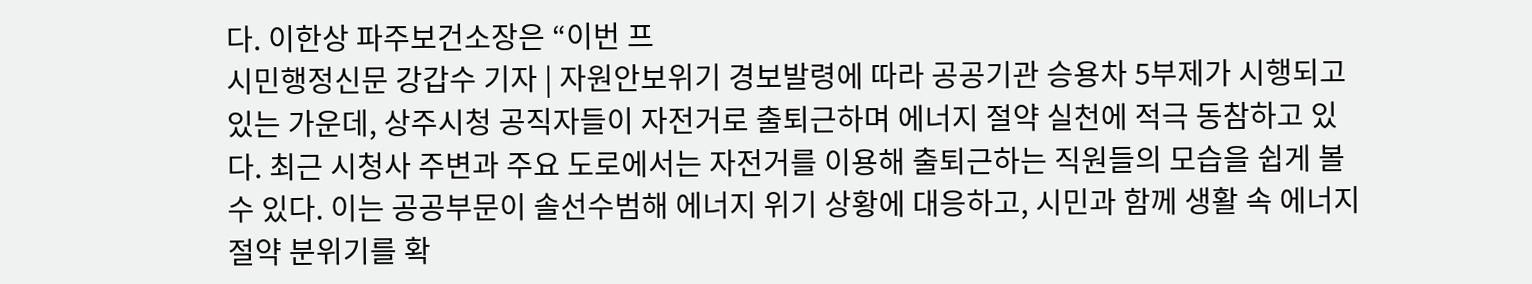다. 이한상 파주보건소장은 “이번 프
시민행정신문 강갑수 기자 | 자원안보위기 경보발령에 따라 공공기관 승용차 5부제가 시행되고 있는 가운데, 상주시청 공직자들이 자전거로 출퇴근하며 에너지 절약 실천에 적극 동참하고 있다. 최근 시청사 주변과 주요 도로에서는 자전거를 이용해 출퇴근하는 직원들의 모습을 쉽게 볼 수 있다. 이는 공공부문이 솔선수범해 에너지 위기 상황에 대응하고, 시민과 함께 생활 속 에너지 절약 분위기를 확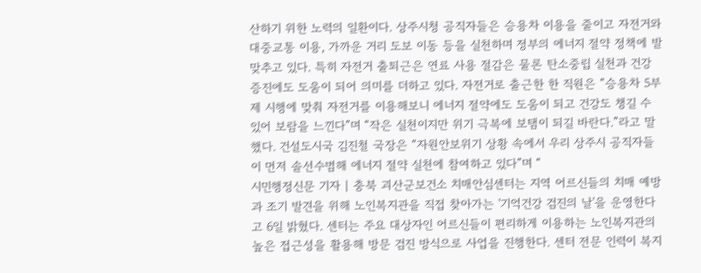산하기 위한 노력의 일환이다. 상주시청 공직자들은 승용차 이용을 줄이고 자전거와 대중교통 이용, 가까운 거리 도보 이동 등을 실천하며 정부의 에너지 절약 정책에 발맞추고 있다. 특히 자전거 출퇴근은 연료 사용 절감은 물론 탄소중립 실천과 건강 증진에도 도움이 되어 의미를 더하고 있다. 자전거로 출근한 한 직원은 “승용차 5부제 시행에 맞춰 자전거를 이용해보니 에너지 절약에도 도움이 되고 건강도 챙길 수 있어 보람을 느낀다”며 “작은 실천이지만 위기 극복에 보탬이 되길 바란다.”라고 말했다. 건설도시국 김진철 국장은 “자원안보위기 상황 속에서 우리 상주시 공직자들이 먼저 솔선수범해 에너지 절약 실천에 참여하고 있다”며 “
시민행정신문 기자 | 충북 괴산군보건소 치매안심센터는 지역 어르신들의 치매 예방과 조기 발견을 위해 노인복지관을 직접 찾아가는 '기억건강 검진의 날'을 운영한다고 6일 밝혔다. 센터는 주요 대상자인 어르신들이 편리하게 이용하는 노인복지관의 높은 접근성을 활용해 방문 검진 방식으로 사업을 진행한다. 센터 전문 인력이 복지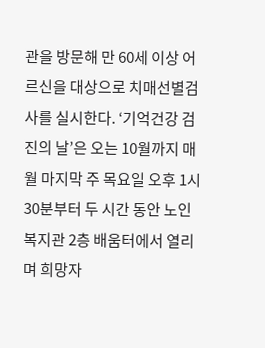관을 방문해 만 60세 이상 어르신을 대상으로 치매선별검사를 실시한다. ‘기억건강 검진의 날’은 오는 10월까지 매월 마지막 주 목요일 오후 1시 30분부터 두 시간 동안 노인복지관 2층 배움터에서 열리며 희망자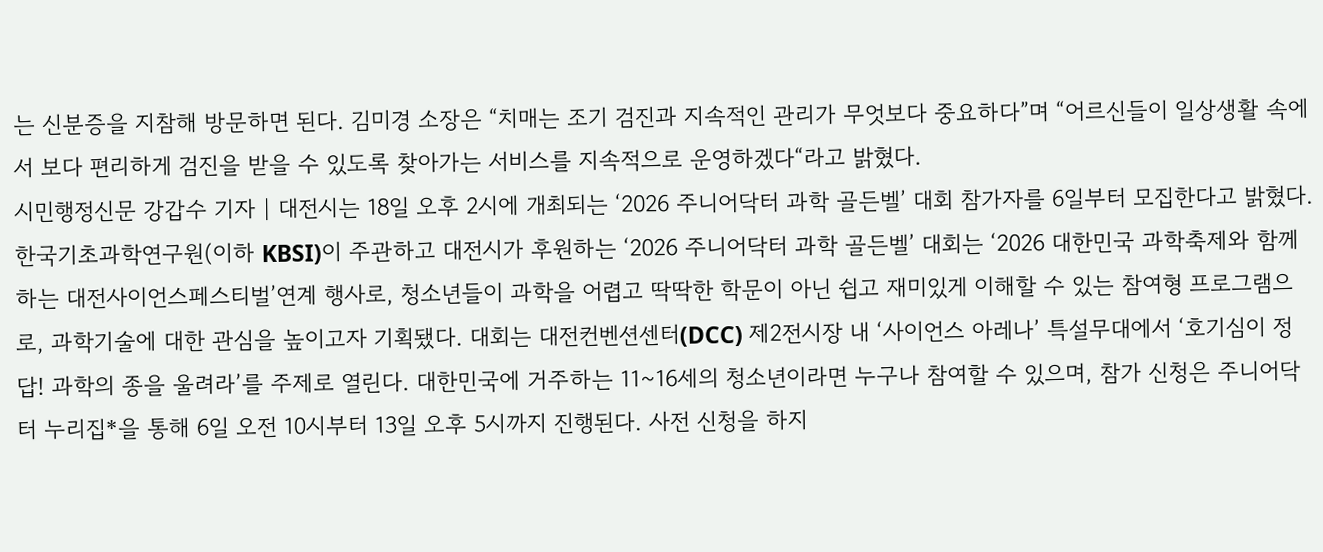는 신분증을 지참해 방문하면 된다. 김미경 소장은 “치매는 조기 검진과 지속적인 관리가 무엇보다 중요하다”며 “어르신들이 일상생활 속에서 보다 편리하게 검진을 받을 수 있도록 찾아가는 서비스를 지속적으로 운영하겠다“라고 밝혔다.
시민행정신문 강갑수 기자 | 대전시는 18일 오후 2시에 개최되는 ‘2026 주니어닥터 과학 골든벨’ 대회 참가자를 6일부터 모집한다고 밝혔다. 한국기초과학연구원(이하 KBSI)이 주관하고 대전시가 후원하는 ‘2026 주니어닥터 과학 골든벨’ 대회는 ‘2026 대한민국 과학축제와 함께하는 대전사이언스페스티벌’연계 행사로, 청소년들이 과학을 어렵고 딱딱한 학문이 아닌 쉽고 재미있게 이해할 수 있는 참여형 프로그램으로, 과학기술에 대한 관심을 높이고자 기획됐다. 대회는 대전컨벤션센터(DCC) 제2전시장 내 ‘사이언스 아레나’ 특설무대에서 ‘호기심이 정답! 과학의 종을 울려라’를 주제로 열린다. 대한민국에 거주하는 11~16세의 청소년이라면 누구나 참여할 수 있으며, 참가 신청은 주니어닥터 누리집*을 통해 6일 오전 10시부터 13일 오후 5시까지 진행된다. 사전 신청을 하지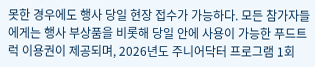못한 경우에도 행사 당일 현장 접수가 가능하다. 모든 참가자들에게는 행사 부상품을 비롯해 당일 안에 사용이 가능한 푸드트럭 이용권이 제공되며, 2026년도 주니어닥터 프로그램 1회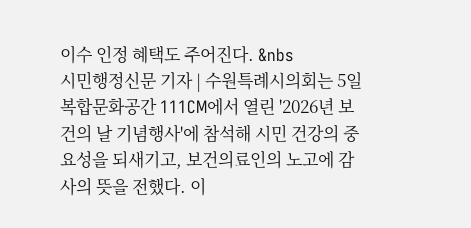이수 인정 혜택도 주어진다. &nbs
시민행정신문 기자 | 수원특례시의회는 5일 복합문화공간 111CM에서 열린 '2026년 보건의 날 기념행사'에 참석해 시민 건강의 중요성을 되새기고, 보건의료인의 노고에 감사의 뜻을 전했다. 이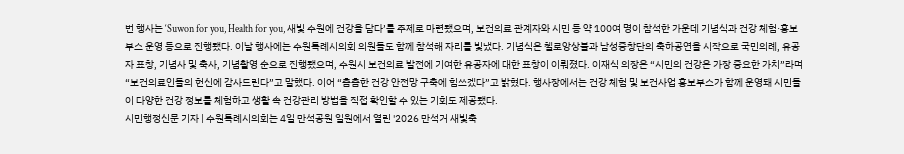번 행사는 ‘Suwon for you, Health for you, 새빛 수원에 건강을 담다’를 주제로 마련됐으며, 보건의료 관계자와 시민 등 약 100여 명이 참석한 가운데 기념식과 건강 체험·홍보부스 운영 등으로 진행됐다. 이날 행사에는 수원특례시의회 의원들도 함께 참석해 자리를 빛냈다. 기념식은 첼로앙상블과 남성중창단의 축하공연을 시작으로 국민의례, 유공자 표창, 기념사 및 축사, 기념촬영 순으로 진행됐으며, 수원시 보건의료 발전에 기여한 유공자에 대한 표창이 이뤄졌다. 이재식 의장은 “시민의 건강은 가장 중요한 가치”라며 “보건의료인들의 헌신에 감사드린다”고 말했다. 이어 “촘촘한 건강 안전망 구축에 힘쓰겠다”고 밝혔다. 행사장에서는 건강 체험 및 보건사업 홍보부스가 함께 운영돼 시민들이 다양한 건강 정보를 체험하고 생활 속 건강관리 방법을 직접 확인할 수 있는 기회도 제공됐다.
시민행정신문 기자 | 수원특례시의회는 4일 만석공원 일원에서 열린 '2026 만석거 새빛축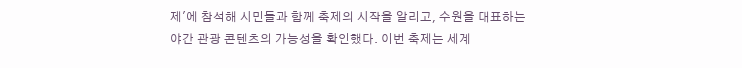제'에 참석해 시민들과 함께 축제의 시작을 알리고, 수원을 대표하는 야간 관광 콘텐츠의 가능성을 확인했다. 이번 축제는 세계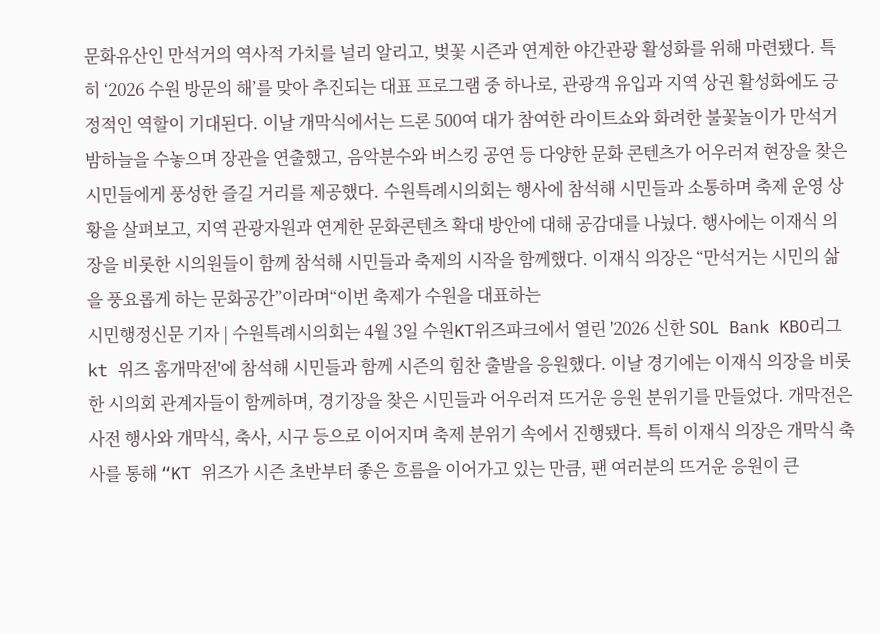문화유산인 만석거의 역사적 가치를 널리 알리고, 벚꽃 시즌과 연계한 야간관광 활성화를 위해 마련됐다. 특히 ‘2026 수원 방문의 해’를 맞아 추진되는 대표 프로그램 중 하나로, 관광객 유입과 지역 상권 활성화에도 긍정적인 역할이 기대된다. 이날 개막식에서는 드론 500여 대가 참여한 라이트쇼와 화려한 불꽃놀이가 만석거 밤하늘을 수놓으며 장관을 연출했고, 음악분수와 버스킹 공연 등 다양한 문화 콘텐츠가 어우러져 현장을 찾은 시민들에게 풍성한 즐길 거리를 제공했다. 수원특례시의회는 행사에 참석해 시민들과 소통하며 축제 운영 상황을 살펴보고, 지역 관광자원과 연계한 문화콘텐츠 확대 방안에 대해 공감대를 나눴다. 행사에는 이재식 의장을 비롯한 시의원들이 함께 참석해 시민들과 축제의 시작을 함께했다. 이재식 의장은 “만석거는 시민의 삶을 풍요롭게 하는 문화공간”이라며“이번 축제가 수원을 대표하는
시민행정신문 기자 | 수원특례시의회는 4월 3일 수원KT위즈파크에서 열린 '2026 신한 SOL Bank KBO리그 kt 위즈 홈개막전'에 참석해 시민들과 함께 시즌의 힘찬 출발을 응원했다. 이날 경기에는 이재식 의장을 비롯한 시의회 관계자들이 함께하며, 경기장을 찾은 시민들과 어우러져 뜨거운 응원 분위기를 만들었다. 개막전은 사전 행사와 개막식, 축사, 시구 등으로 이어지며 축제 분위기 속에서 진행됐다. 특히 이재식 의장은 개막식 축사를 통해 “KT 위즈가 시즌 초반부터 좋은 흐름을 이어가고 있는 만큼, 팬 여러분의 뜨거운 응원이 큰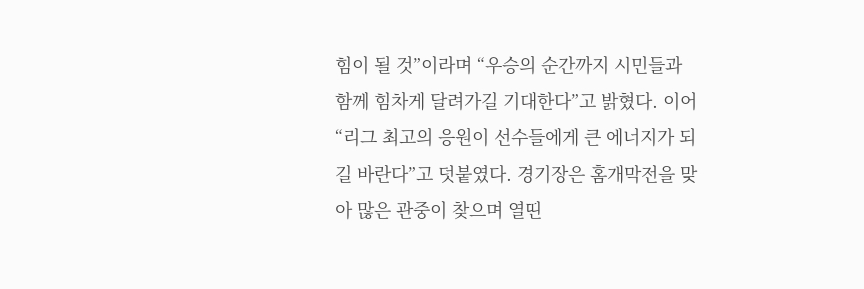힘이 될 것”이라며 “우승의 순간까지 시민들과 함께 힘차게 달려가길 기대한다”고 밝혔다. 이어 “리그 최고의 응원이 선수들에게 큰 에너지가 되길 바란다”고 덧붙였다. 경기장은 홈개막전을 맞아 많은 관중이 찾으며 열띤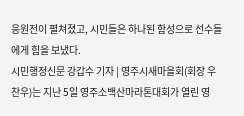응원전이 펼쳐졌고, 시민들은 하나된 함성으로 선수들에게 힘을 보냈다.
시민행정신문 강갑수 기자 | 영주시새마을회(회장 우찬우)는 지난 5일 영주소백산마라톤대회가 열린 영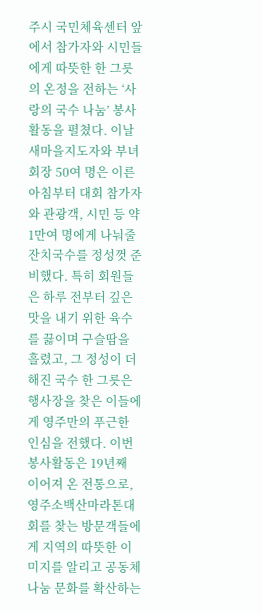주시 국민체육센터 앞에서 참가자와 시민들에게 따뜻한 한 그릇의 온정을 전하는 ‘사랑의 국수 나눔’ 봉사활동을 펼쳤다. 이날 새마을지도자와 부녀회장 50여 명은 이른 아침부터 대회 참가자와 관광객, 시민 등 약 1만여 명에게 나눠줄 잔치국수를 정성껏 준비했다. 특히 회원들은 하루 전부터 깊은 맛을 내기 위한 육수를 끓이며 구슬땀을 흘렸고, 그 정성이 더해진 국수 한 그릇은 행사장을 찾은 이들에게 영주만의 푸근한 인심을 전했다. 이번 봉사활동은 19년째 이어져 온 전통으로, 영주소백산마라톤대회를 찾는 방문객들에게 지역의 따뜻한 이미지를 알리고 공동체 나눔 문화를 확산하는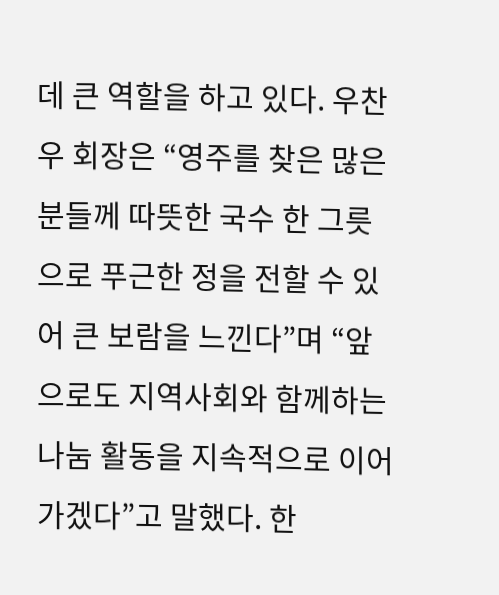데 큰 역할을 하고 있다. 우찬우 회장은 “영주를 찾은 많은 분들께 따뜻한 국수 한 그릇으로 푸근한 정을 전할 수 있어 큰 보람을 느낀다”며 “앞으로도 지역사회와 함께하는 나눔 활동을 지속적으로 이어가겠다”고 말했다. 한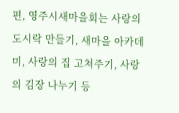편, 영주시새마을회는 사랑의 도시락 만들기, 새마을 아카데미, 사랑의 집 고쳐주기, 사랑의 김장 나누기 등